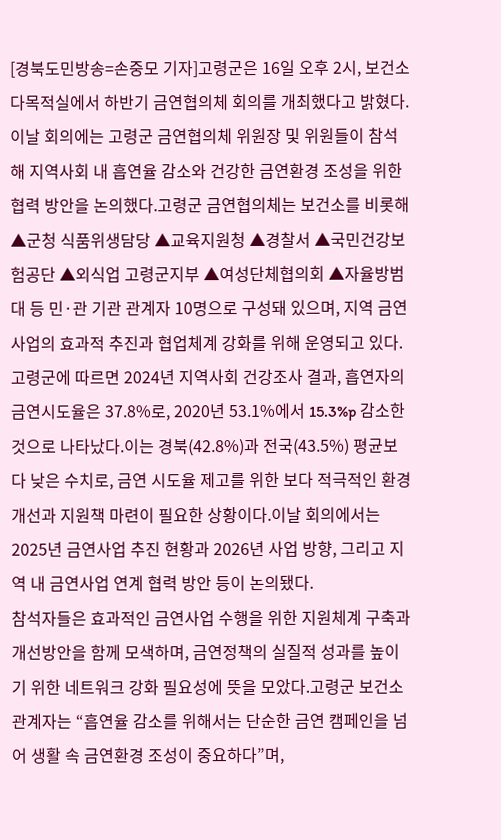[경북도민방송=손중모 기자]고령군은 16일 오후 2시, 보건소 다목적실에서 하반기 금연협의체 회의를 개최했다고 밝혔다.
이날 회의에는 고령군 금연협의체 위원장 및 위원들이 참석해 지역사회 내 흡연율 감소와 건강한 금연환경 조성을 위한 협력 방안을 논의했다.고령군 금연협의체는 보건소를 비롯해 ▲군청 식품위생담당 ▲교육지원청 ▲경찰서 ▲국민건강보험공단 ▲외식업 고령군지부 ▲여성단체협의회 ▲자율방범대 등 민·관 기관 관계자 10명으로 구성돼 있으며, 지역 금연사업의 효과적 추진과 협업체계 강화를 위해 운영되고 있다.고령군에 따르면 2024년 지역사회 건강조사 결과, 흡연자의 금연시도율은 37.8%로, 2020년 53.1%에서 15.3%p 감소한 것으로 나타났다.이는 경북(42.8%)과 전국(43.5%) 평균보다 낮은 수치로, 금연 시도율 제고를 위한 보다 적극적인 환경 개선과 지원책 마련이 필요한 상황이다.이날 회의에서는 2025년 금연사업 추진 현황과 2026년 사업 방향, 그리고 지역 내 금연사업 연계 협력 방안 등이 논의됐다.
참석자들은 효과적인 금연사업 수행을 위한 지원체계 구축과 개선방안을 함께 모색하며, 금연정책의 실질적 성과를 높이기 위한 네트워크 강화 필요성에 뜻을 모았다.고령군 보건소 관계자는 “흡연율 감소를 위해서는 단순한 금연 캠페인을 넘어 생활 속 금연환경 조성이 중요하다”며,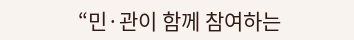“민·관이 함께 참여하는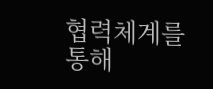협력체계를 통해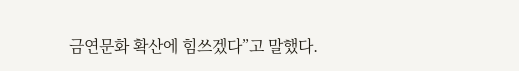금연문화 확산에 힘쓰겠다”고 말했다.